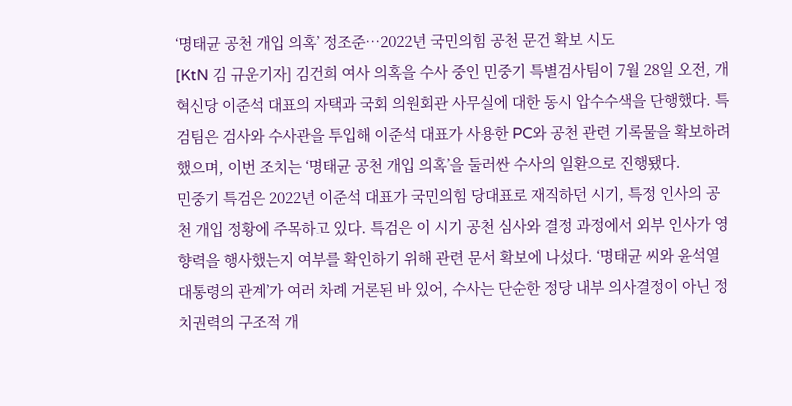‘명태균 공천 개입 의혹’ 정조준…2022년 국민의힘 공천 문건 확보 시도
[KtN 김 규운기자] 김건희 여사 의혹을 수사 중인 민중기 특별검사팀이 7월 28일 오전, 개혁신당 이준석 대표의 자택과 국회 의원회관 사무실에 대한 동시 압수수색을 단행했다. 특검팀은 검사와 수사관을 투입해 이준석 대표가 사용한 PC와 공천 관련 기록물을 확보하려 했으며, 이번 조치는 ‘명태균 공천 개입 의혹’을 둘러싼 수사의 일환으로 진행됐다.
민중기 특검은 2022년 이준석 대표가 국민의힘 당대표로 재직하던 시기, 특정 인사의 공천 개입 정황에 주목하고 있다. 특검은 이 시기 공천 심사와 결정 과정에서 외부 인사가 영향력을 행사했는지 여부를 확인하기 위해 관련 문서 확보에 나섰다. ‘명태균 씨와 윤석열 대통령의 관계’가 여러 차례 거론된 바 있어, 수사는 단순한 정당 내부 의사결정이 아닌 정치권력의 구조적 개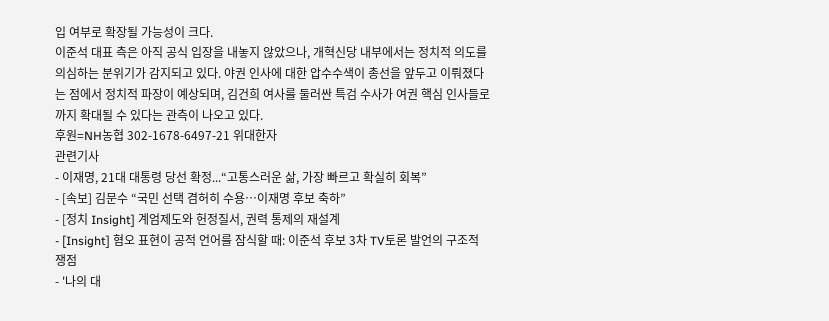입 여부로 확장될 가능성이 크다.
이준석 대표 측은 아직 공식 입장을 내놓지 않았으나, 개혁신당 내부에서는 정치적 의도를 의심하는 분위기가 감지되고 있다. 야권 인사에 대한 압수수색이 총선을 앞두고 이뤄졌다는 점에서 정치적 파장이 예상되며, 김건희 여사를 둘러싼 특검 수사가 여권 핵심 인사들로까지 확대될 수 있다는 관측이 나오고 있다.
후원=NH농협 302-1678-6497-21 위대한자
관련기사
- 이재명, 21대 대통령 당선 확정...“고통스러운 삶, 가장 빠르고 확실히 회복”
- [속보] 김문수 “국민 선택 겸허히 수용…이재명 후보 축하”
- [정치 Insight] 계엄제도와 헌정질서, 권력 통제의 재설계
- [Insight] 혐오 표현이 공적 언어를 잠식할 때: 이준석 후보 3차 TV토론 발언의 구조적 쟁점
- '나의 대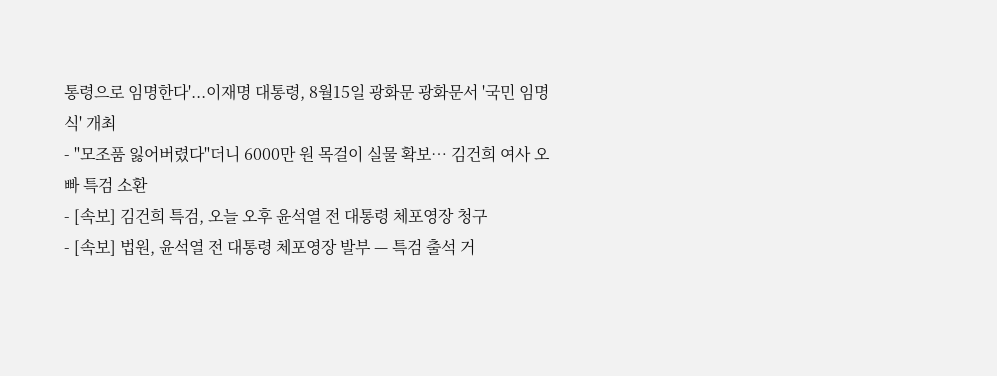통령으로 임명한다'...이재명 대통령, 8월15일 광화문 광화문서 '국민 임명식' 개최
- "모조품 잃어버렸다"더니 6000만 원 목걸이 실물 확보… 김건희 여사 오빠 특검 소환
- [속보] 김건희 특검, 오늘 오후 윤석열 전 대통령 체포영장 청구
- [속보] 법원, 윤석열 전 대통령 체포영장 발부 — 특검 출석 거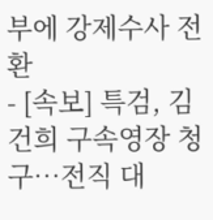부에 강제수사 전환
- [속보] 특검, 김건희 구속영장 청구…전직 대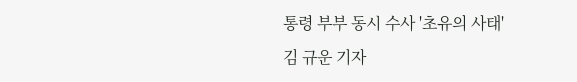통령 부부 동시 수사 '초유의 사태'
김 규운 기자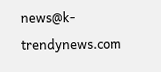news@k-trendynews.com